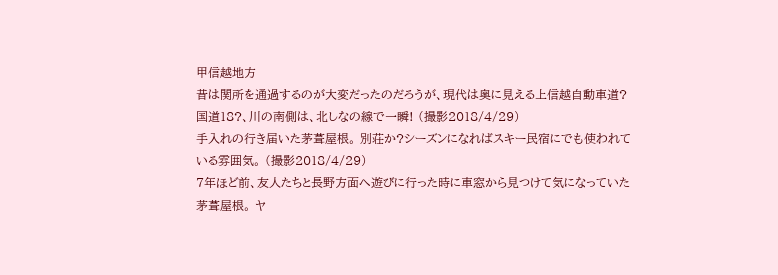甲信越地方
昔は関所を通過するのが大変だったのだろうが、現代は奥に見える上信越自動車道?国道18?、川の南側は、北しなの線で一瞬! (撮影2018/4/29)
手入れの行き届いた茅葺屋根。 別荘か?シーズンになればスキー民宿にでも使われている雰囲気。 (撮影2018/4/29)
7年ほど前、友人たちと長野方面へ遊びに行った時に車窓から見つけて気になっていた茅葺屋根。 ヤ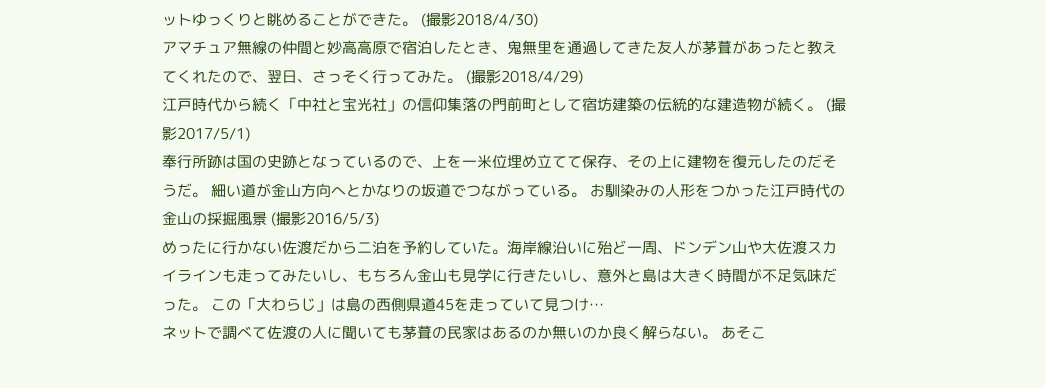ットゆっくりと眺めることができた。 (撮影2018/4/30)
アマチュア無線の仲間と妙高高原で宿泊したとき、鬼無里を通過してきた友人が茅葺があったと教えてくれたので、翌日、さっそく行ってみた。 (撮影2018/4/29)
江戸時代から続く「中社と宝光社」の信仰集落の門前町として宿坊建築の伝統的な建造物が続く。 (撮影2017/5/1)
奉行所跡は国の史跡となっているので、上を一米位埋め立てて保存、その上に建物を復元したのだそうだ。 細い道が金山方向へとかなりの坂道でつながっている。 お馴染みの人形をつかった江戸時代の金山の採掘風景 (撮影2016/5/3)
めったに行かない佐渡だから二泊を予約していた。海岸線沿いに殆ど一周、ドンデン山や大佐渡スカイラインも走ってみたいし、もちろん金山も見学に行きたいし、意外と島は大きく時間が不足気味だった。 この「大わらじ」は島の西側県道45を走っていて見つけ…
ネットで調べて佐渡の人に聞いても茅葺の民家はあるのか無いのか良く解らない。 あそこ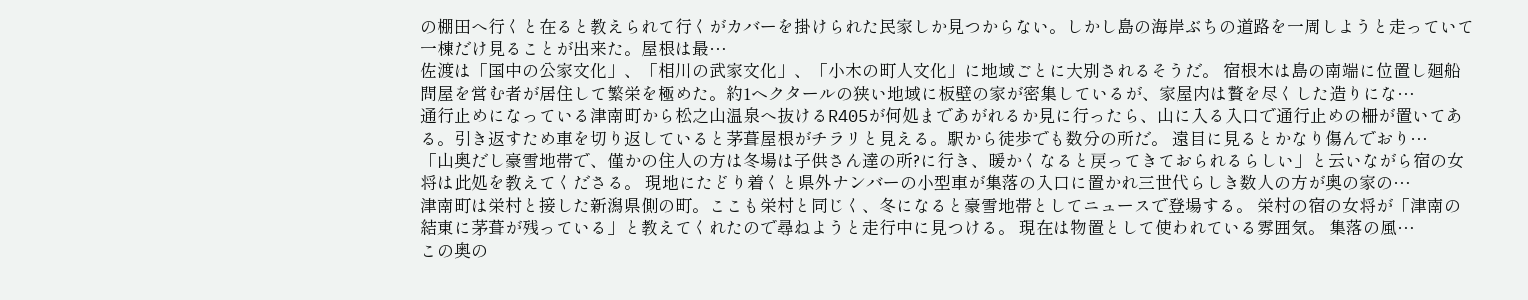の棚田へ行くと在ると教えられて行くがカバーを掛けられた民家しか見つからない。しかし島の海岸ぶちの道路を一周しようと走っていて一棟だけ見ることが出来た。屋根は最…
佐渡は「国中の公家文化」、「相川の武家文化」、「小木の町人文化」に地域ごとに大別されるそうだ。 宿根木は島の南端に位置し廻船問屋を営む者が居住して繁栄を極めた。約1ヘクタールの狭い地域に板壁の家が密集しているが、家屋内は贅を尽くした造りにな…
通行止めになっている津南町から松之山温泉へ抜けるR405が何処まであがれるか見に行ったら、山に入る入口で通行止めの柵が置いてある。引き返すため車を切り返していると茅葺屋根がチラリと見える。駅から徒歩でも数分の所だ。 遠目に見るとかなり傷んでおり…
「山奥だし豪雪地帯で、僅かの住人の方は冬場は子供さん達の所?に行き、暖かくなると戻ってきておられるらしい」と云いながら宿の女将は此処を教えてくださる。 現地にたどり着くと県外ナンバーの小型車が集落の入口に置かれ三世代らしき数人の方が奥の家の…
津南町は栄村と接した新潟県側の町。ここも栄村と同じく、冬になると豪雪地帯としてニュースで登場する。 栄村の宿の女将が「津南の結東に茅葺が残っている」と教えてくれたので尋ねようと走行中に見つける。 現在は物置として使われている雰囲気。 集落の風…
この奥の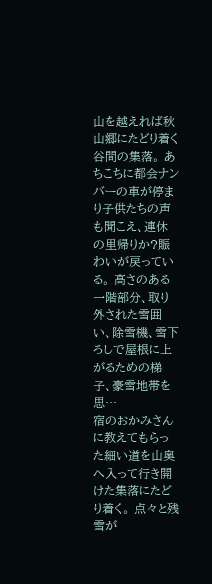山を越えれば秋山郷にたどり着く谷間の集落。 あちこちに都会ナンバーの車が停まり子供たちの声も聞こえ、連休の里帰りか?賑わいが戻っている。 高さのある一階部分、取り外された雪囲い、除雪機、雪下ろしで屋根に上がるための梯子、豪雪地帯を思…
宿のおかみさんに教えてもらった細い道を山奥へ入って行き開けた集落にたどり着く。 点々と残雪が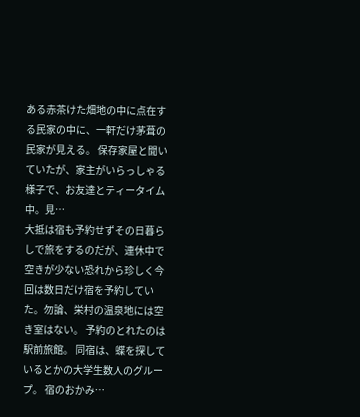ある赤茶けた畑地の中に点在する民家の中に、一軒だけ茅葺の民家が見える。 保存家屋と聞いていたが、家主がいらっしゃる様子で、お友達とティータイム中。見…
大抵は宿も予約せずその日暮らしで旅をするのだが、連休中で空きが少ない恐れから珍しく今回は数日だけ宿を予約していた。勿論、栄村の温泉地には空き室はない。 予約のとれたのは駅前旅館。 同宿は、蝶を探しているとかの大学生数人のグループ。 宿のおかみ…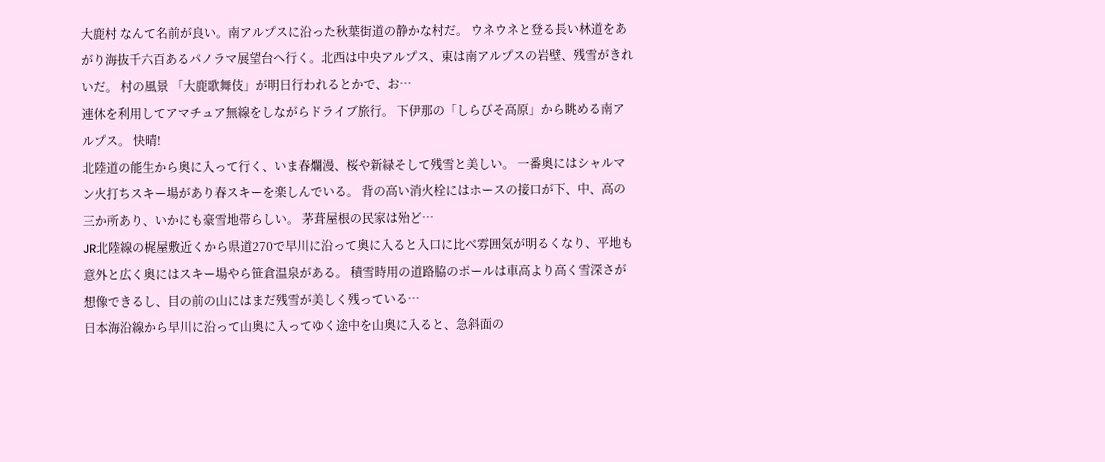大鹿村 なんて名前が良い。南アルプスに沿った秋葉街道の静かな村だ。 ウネウネと登る長い林道をあがり海抜千六百あるパノラマ展望台へ行く。北西は中央アルプス、東は南アルプスの岩壁、残雪がきれいだ。 村の風景 「大鹿歌舞伎」が明日行われるとかで、お…
連休を利用してアマチュア無線をしながらドライブ旅行。 下伊那の「しらびそ高原」から眺める南アルプス。 快晴!
北陸道の能生から奥に入って行く、いま春爛漫、桜や新緑そして残雪と美しい。 一番奥にはシャルマン火打ちスキー場があり春スキーを楽しんでいる。 背の高い消火栓にはホースの接口が下、中、高の三か所あり、いかにも豪雪地帯らしい。 茅葺屋根の民家は殆ど…
JR北陸線の梶屋敷近くから県道270で早川に沿って奥に入ると入口に比べ雰囲気が明るくなり、平地も意外と広く奥にはスキー場やら笹倉温泉がある。 積雪時用の道路脇のポールは車高より高く雪深さが想像できるし、目の前の山にはまだ残雪が美しく残っている…
日本海沿線から早川に沿って山奥に入ってゆく途中を山奥に入ると、急斜面の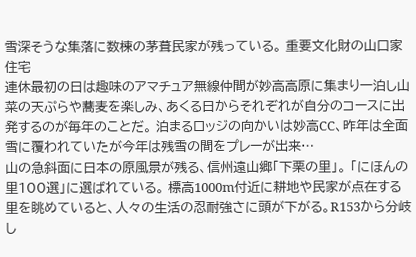雪深そうな集落に数棟の茅葺民家が残っている。 重要文化財の山口家住宅
連休最初の日は趣味のアマチュア無線仲間が妙高高原に集まり一泊し山菜の天ぷらや蕎麦を楽しみ、あくる日からそれぞれが自分のコースに出発するのが毎年のことだ。 泊まるロッジの向かいは妙高CC、昨年は全面雪に覆われていたが今年は残雪の間をプレーが出来…
山の急斜面に日本の原風景が残る、信州遠山郷「下栗の里」。 「にほんの里100選」に選ばれている。 標高1000m付近に耕地や民家が点在する里を眺めていると、人々の生活の忍耐強さに頭が下がる。R153から分岐し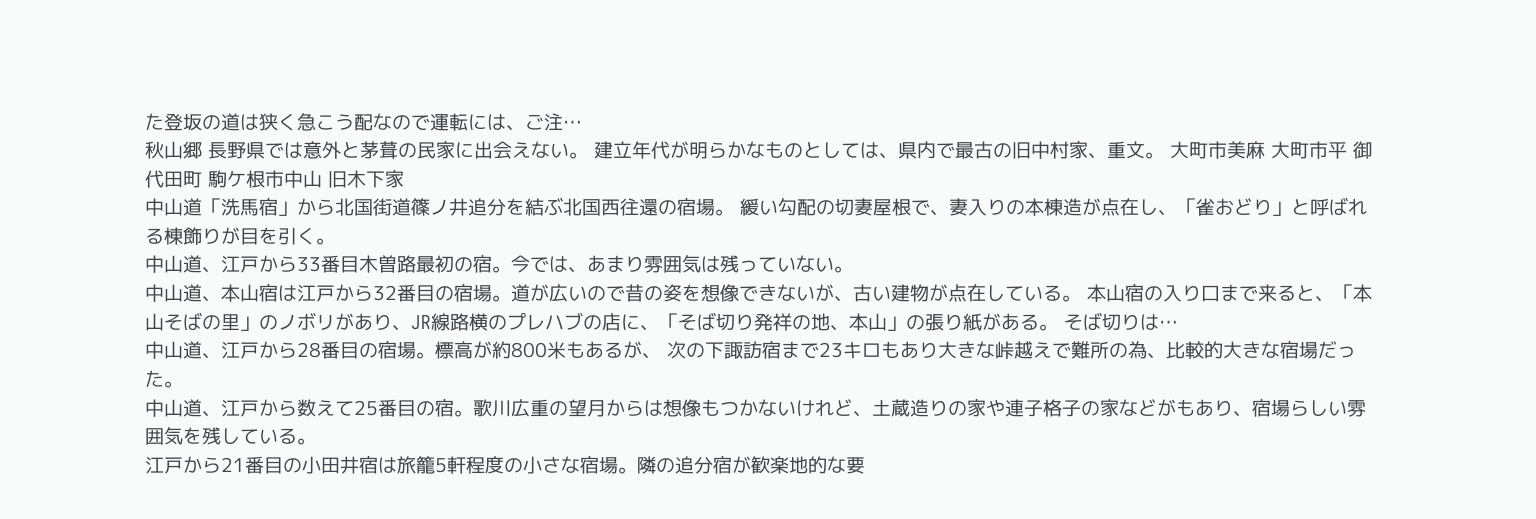た登坂の道は狭く急こう配なので運転には、ご注…
秋山郷 長野県では意外と茅葺の民家に出会えない。 建立年代が明らかなものとしては、県内で最古の旧中村家、重文。 大町市美麻 大町市平 御代田町 駒ケ根市中山 旧木下家
中山道「洗馬宿」から北国街道篠ノ井追分を結ぶ北国西往還の宿場。 緩い勾配の切妻屋根で、妻入りの本棟造が点在し、「雀おどり」と呼ばれる棟飾りが目を引く。
中山道、江戸から33番目木曽路最初の宿。今では、あまり雰囲気は残っていない。
中山道、本山宿は江戸から32番目の宿場。道が広いので昔の姿を想像できないが、古い建物が点在している。 本山宿の入り口まで来ると、「本山そばの里」のノボリがあり、JR線路横のプレハブの店に、「そば切り発祥の地、本山」の張り紙がある。 そば切りは…
中山道、江戸から28番目の宿場。標高が約800米もあるが、 次の下諏訪宿まで23キロもあり大きな峠越えで難所の為、比較的大きな宿場だった。
中山道、江戸から数えて25番目の宿。歌川広重の望月からは想像もつかないけれど、土蔵造りの家や連子格子の家などがもあり、宿場らしい雰囲気を残している。
江戸から21番目の小田井宿は旅籠5軒程度の小さな宿場。隣の追分宿が歓楽地的な要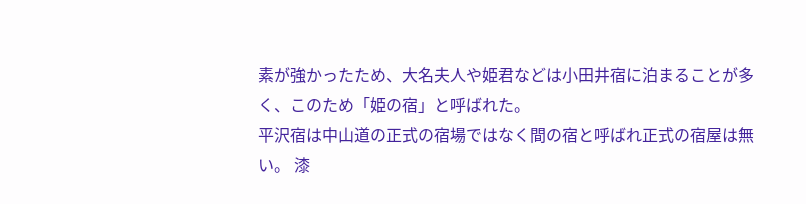素が強かったため、大名夫人や姫君などは小田井宿に泊まることが多く、このため「姫の宿」と呼ばれた。
平沢宿は中山道の正式の宿場ではなく間の宿と呼ばれ正式の宿屋は無い。 漆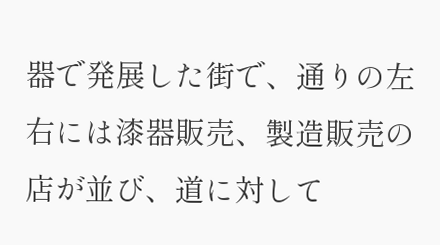器で発展した街で、通りの左右には漆器販売、製造販売の店が並び、道に対して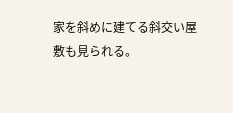家を斜めに建てる斜交い屋敷も見られる。